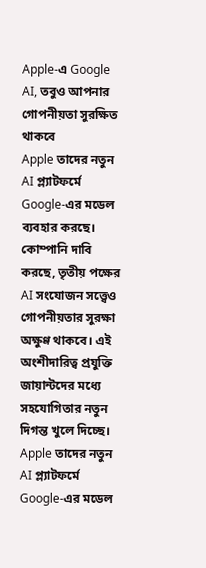Apple-এ Google AI, তবুও আপনার গোপনীয়তা সুরক্ষিত থাকবে
Apple তাদের নতুন AI প্ল্যাটফর্মে Google-এর মডেল ব্যবহার করছে। কোম্পানি দাবি করছে, তৃতীয় পক্ষের AI সংযোজন সত্ত্বেও গোপনীয়তার সুরক্ষা অক্ষুণ্ণ থাকবে। এই অংশীদারিত্ব প্রযুক্তি জায়ান্টদের মধ্যে সহযোগিতার নতুন দিগন্ত খুলে দিচ্ছে।
Apple তাদের নতুন AI প্ল্যাটফর্মে Google-এর মডেল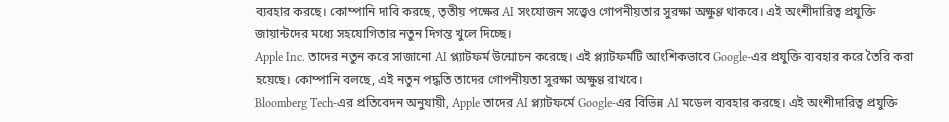ব্যবহার করছে। কোম্পানি দাবি করছে, তৃতীয় পক্ষের AI সংযোজন সত্ত্বেও গোপনীয়তার সুরক্ষা অক্ষুণ্ণ থাকবে। এই অংশীদারিত্ব প্রযুক্তি জায়ান্টদের মধ্যে সহযোগিতার নতুন দিগন্ত খুলে দিচ্ছে।
Apple Inc. তাদের নতুন করে সাজানো AI প্ল্যাটফর্ম উন্মোচন করেছে। এই প্ল্যাটফর্মটি আংশিকভাবে Google-এর প্রযুক্তি ব্যবহার করে তৈরি করা হয়েছে। কোম্পানি বলছে, এই নতুন পদ্ধতি তাদের গোপনীয়তা সুরক্ষা অক্ষুণ্ণ রাখবে।
Bloomberg Tech-এর প্রতিবেদন অনুযায়ী, Apple তাদের AI প্ল্যাটফর্মে Google-এর বিভিন্ন AI মডেল ব্যবহার করছে। এই অংশীদারিত্ব প্রযুক্তি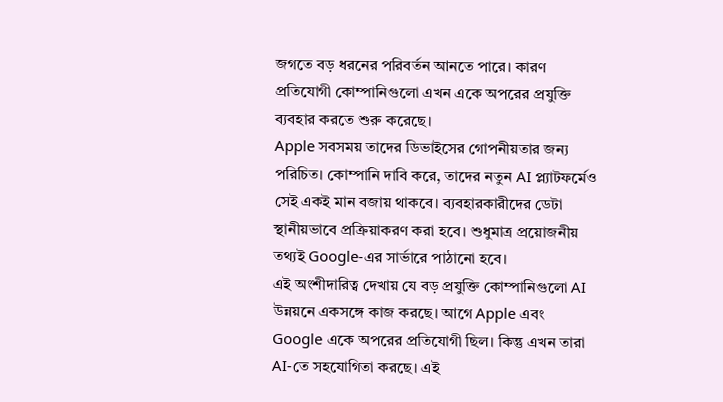জগতে বড় ধরনের পরিবর্তন আনতে পারে। কারণ প্রতিযোগী কোম্পানিগুলো এখন একে অপরের প্রযুক্তি ব্যবহার করতে শুরু করেছে।
Apple সবসময় তাদের ডিভাইসের গোপনীয়তার জন্য পরিচিত। কোম্পানি দাবি করে, তাদের নতুন AI প্ল্যাটফর্মেও সেই একই মান বজায় থাকবে। ব্যবহারকারীদের ডেটা স্থানীয়ভাবে প্রক্রিয়াকরণ করা হবে। শুধুমাত্র প্রয়োজনীয় তথ্যই Google-এর সার্ভারে পাঠানো হবে।
এই অংশীদারিত্ব দেখায় যে বড় প্রযুক্তি কোম্পানিগুলো AI উন্নয়নে একসঙ্গে কাজ করছে। আগে Apple এবং Google একে অপরের প্রতিযোগী ছিল। কিন্তু এখন তারা AI-তে সহযোগিতা করছে। এই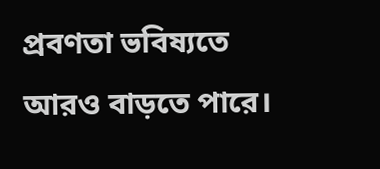প্রবণতা ভবিষ্যতে আরও বাড়তে পারে।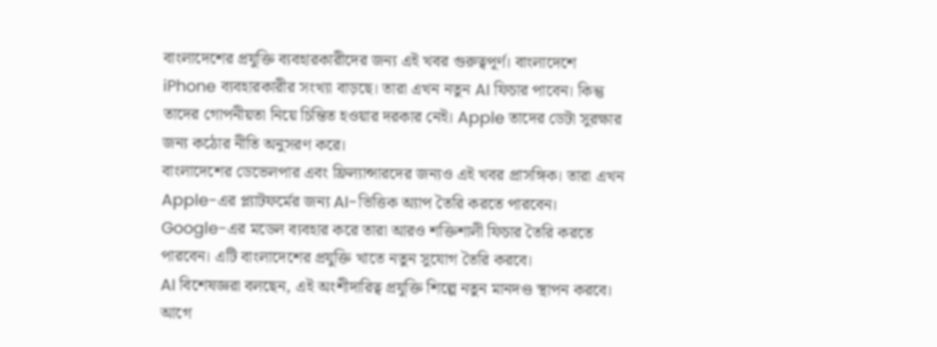বাংলাদেশের প্রযুক্তি ব্যবহারকারীদের জন্য এই খবর গুরুত্বপূর্ণ। বাংলাদেশে iPhone ব্যবহারকারীর সংখ্যা বাড়ছে। তারা এখন নতুন AI ফিচার পাবেন। কিন্তু তাদের গোপনীয়তা নিয়ে চিন্তিত হওয়ার দরকার নেই। Apple তাদের ডেটা সুরক্ষার জন্য কঠোর নীতি অনুসরণ করে।
বাংলাদেশের ডেভেলপার এবং ফ্রিল্যান্সারদের জন্যও এই খবর প্রাসঙ্গিক। তারা এখন Apple-এর প্ল্যাটফর্মের জন্য AI-ভিত্তিক অ্যাপ তৈরি করতে পারবেন। Google-এর মডেল ব্যবহার করে তারা আরও শক্তিশালী ফিচার তৈরি করতে পারবেন। এটি বাংলাদেশের প্রযুক্তি খাতে নতুন সুযোগ তৈরি করবে।
AI বিশেষজ্ঞরা বলছেন, এই অংশীদারিত্ব প্রযুক্তি শিল্পে নতুন মানদণ্ড স্থাপন করবে। আগে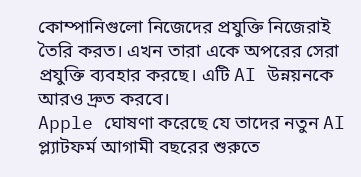কোম্পানিগুলো নিজেদের প্রযুক্তি নিজেরাই তৈরি করত। এখন তারা একে অপরের সেরা প্রযুক্তি ব্যবহার করছে। এটি AI উন্নয়নকে আরও দ্রুত করবে।
Apple ঘোষণা করেছে যে তাদের নতুন AI প্ল্যাটফর্ম আগামী বছরের শুরুতে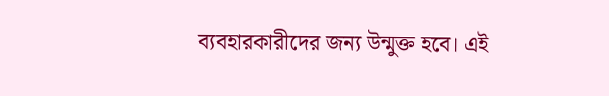ব্যবহারকারীদের জন্য উন্মুক্ত হবে। এই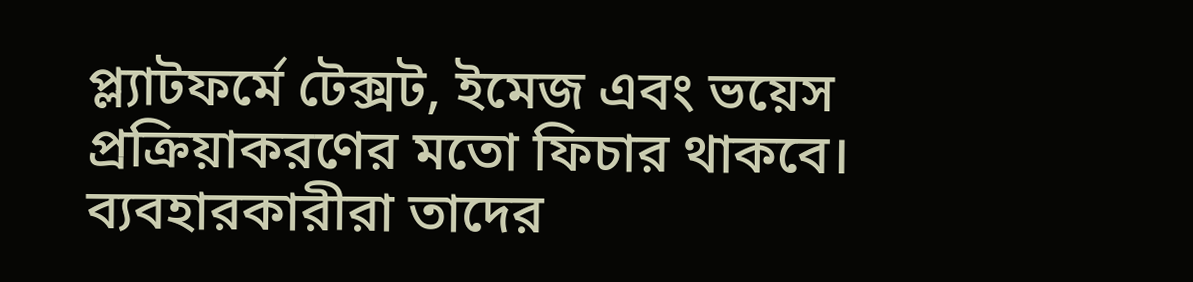প্ল্যাটফর্মে টেক্সট, ইমেজ এবং ভয়েস প্রক্রিয়াকরণের মতো ফিচার থাকবে। ব্যবহারকারীরা তাদের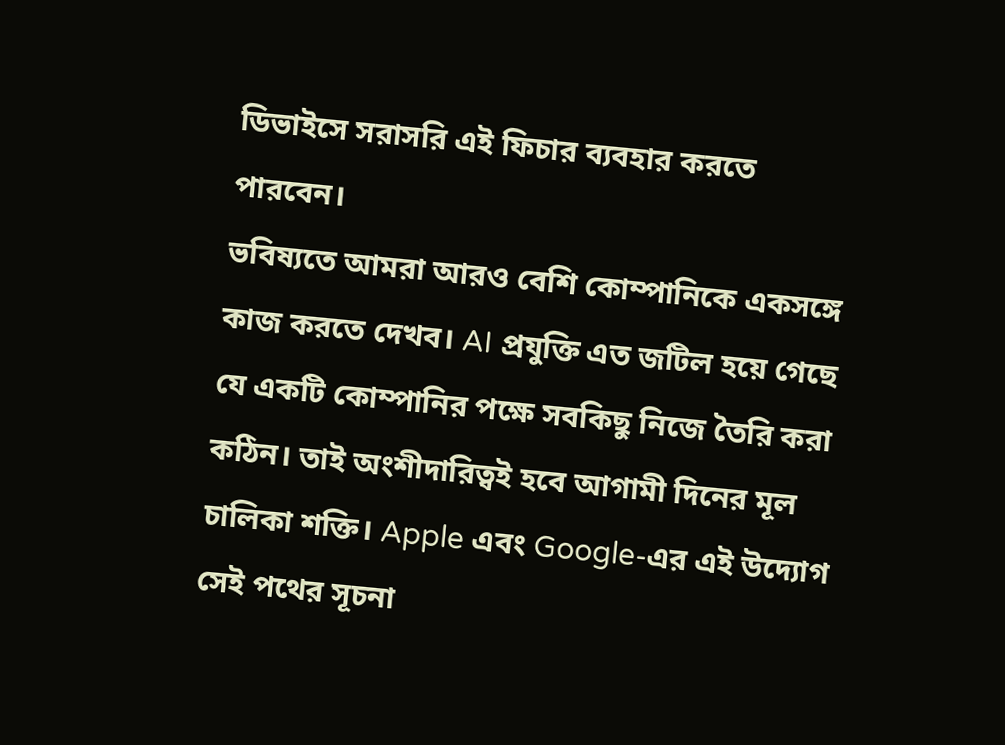ডিভাইসে সরাসরি এই ফিচার ব্যবহার করতে পারবেন।
ভবিষ্যতে আমরা আরও বেশি কোম্পানিকে একসঙ্গে কাজ করতে দেখব। AI প্রযুক্তি এত জটিল হয়ে গেছে যে একটি কোম্পানির পক্ষে সবকিছু নিজে তৈরি করা কঠিন। তাই অংশীদারিত্বই হবে আগামী দিনের মূল চালিকা শক্তি। Apple এবং Google-এর এই উদ্যোগ সেই পথের সূচনা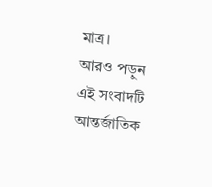মাত্র।
আরও পড়ুন
এই সংবাদটি আন্তর্জাতিক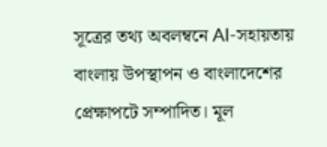সূত্রের তথ্য অবলম্বনে AI-সহায়তায় বাংলায় উপস্থাপন ও বাংলাদেশের প্রেক্ষাপটে সম্পাদিত। মূল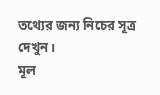তথ্যের জন্য নিচের সূত্র দেখুন।
মূল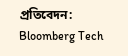প্রতিবেদন: Bloomberg Tech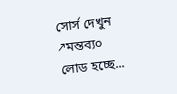সোর্স দেখুন ↗মন্তব্য০
লোড হচ্ছে...